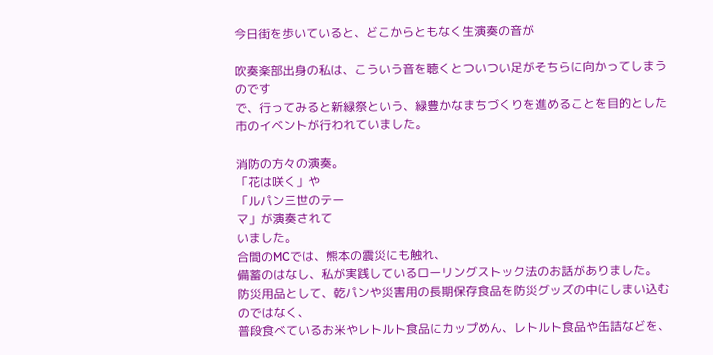今日街を歩いていると、どこからともなく生演奏の音が

吹奏楽部出身の私は、こういう音を聴くとついつい足がそちらに向かってしまうのです
で、行ってみると新緑祭という、緑豊かなまちづくりを進めることを目的とした市のイベントが行われていました。

消防の方々の演奏。
「花は咲く」や
「ルパン三世のテー
マ」が演奏されて
いました。
合間のMCでは、熊本の震災にも触れ、
備蓄のはなし、私が実践しているローリングストック法のお話がありました。
防災用品として、乾パンや災害用の長期保存食品を防災グッズの中にしまい込むのではなく、
普段食べているお米やレトルト食品にカップめん、レトルト食品や缶詰などを、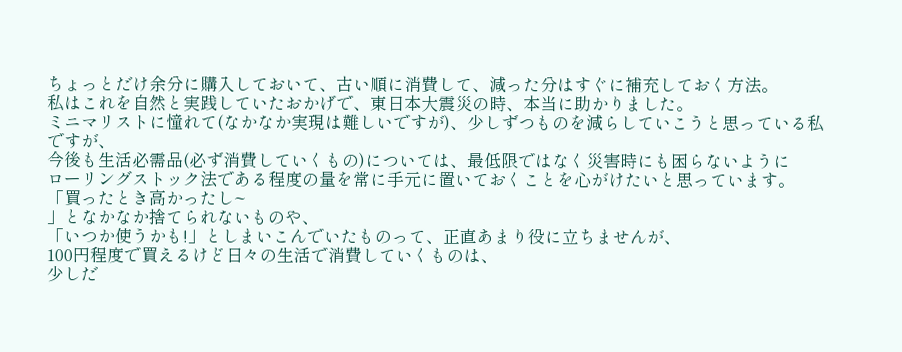ちょっとだけ余分に購入しておいて、古い順に消費して、減った分はすぐに補充しておく方法。
私はこれを自然と実践していたおかげで、東日本大震災の時、本当に助かりました。
ミニマリストに憧れて(なかなか実現は難しいですが)、少しずつものを減らしていこうと思っている私ですが、
今後も生活必需品(必ず消費していくもの)については、最低限ではなく災害時にも困らないように
ローリングストック法である程度の量を常に手元に置いておくことを心がけたいと思っています。
「買ったとき高かったし~
」となかなか捨てられないものや、
「いつか使うかも!」としまいこんでいたものって、正直あまり役に立ちませんが、
100円程度で買えるけど日々の生活で消費していくものは、
少しだ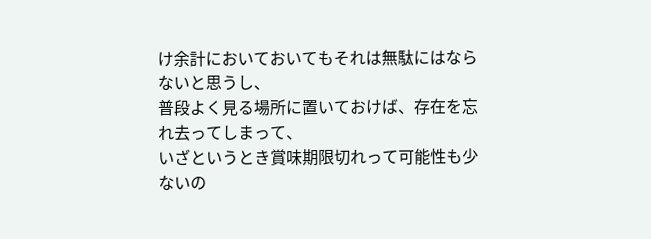け余計においておいてもそれは無駄にはならないと思うし、
普段よく見る場所に置いておけば、存在を忘れ去ってしまって、
いざというとき賞味期限切れって可能性も少ないの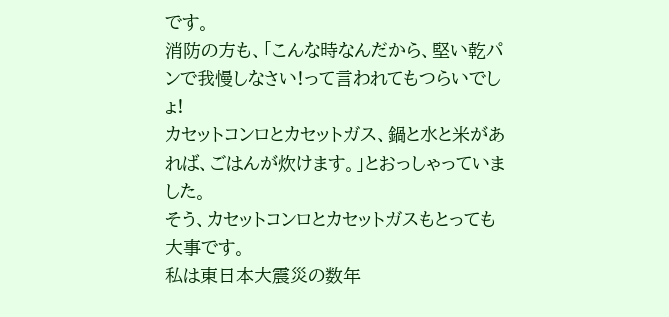です。
消防の方も、「こんな時なんだから、堅い乾パンで我慢しなさい!って言われてもつらいでしょ!
カセットコンロとカセットガス、鍋と水と米があれば、ごはんが炊けます。」とおっしゃっていました。
そう、カセットコンロとカセットガスもとっても大事です。
私は東日本大震災の数年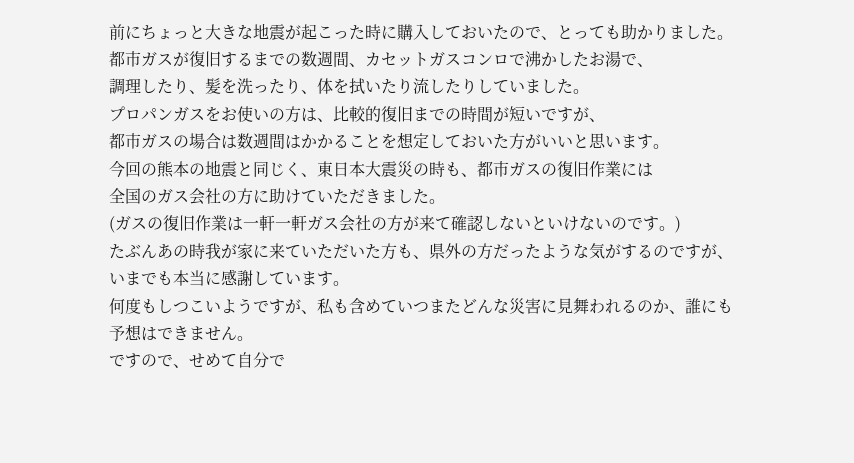前にちょっと大きな地震が起こった時に購入しておいたので、とっても助かりました。
都市ガスが復旧するまでの数週間、カセットガスコンロで沸かしたお湯で、
調理したり、髪を洗ったり、体を拭いたり流したりしていました。
プロパンガスをお使いの方は、比較的復旧までの時間が短いですが、
都市ガスの場合は数週間はかかることを想定しておいた方がいいと思います。
今回の熊本の地震と同じく、東日本大震災の時も、都市ガスの復旧作業には
全国のガス会社の方に助けていただきました。
(ガスの復旧作業は一軒一軒ガス会社の方が来て確認しないといけないのです。)
たぶんあの時我が家に来ていただいた方も、県外の方だったような気がするのですが、
いまでも本当に感謝しています。
何度もしつこいようですが、私も含めていつまたどんな災害に見舞われるのか、誰にも予想はできません。
ですので、せめて自分で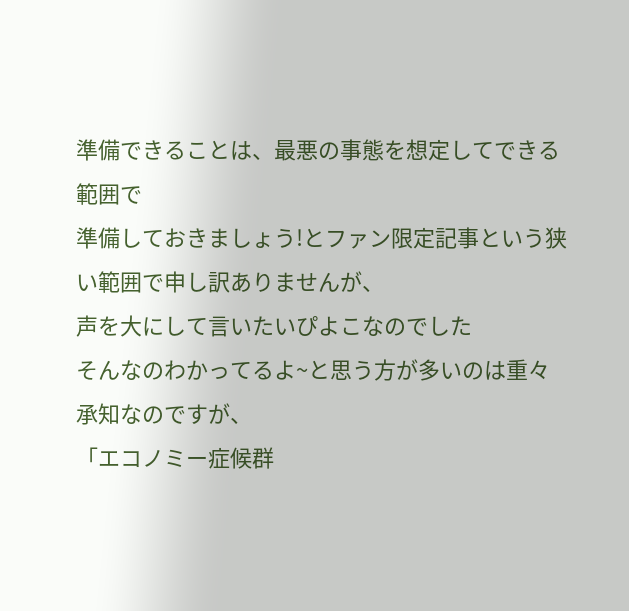準備できることは、最悪の事態を想定してできる範囲で
準備しておきましょう!とファン限定記事という狭い範囲で申し訳ありませんが、
声を大にして言いたいぴよこなのでした
そんなのわかってるよ~と思う方が多いのは重々承知なのですが、
「エコノミー症候群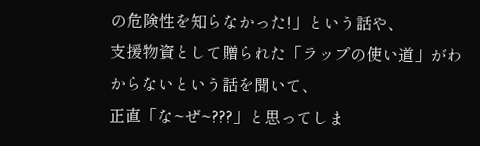の危険性を知らなかった!」という話や、
支援物資として贈られた「ラップの使い道」がわからないという話を聞いて、
正直「な~ぜ~???」と思ってしま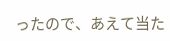ったので、あえて当た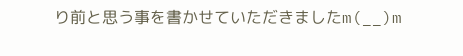り前と思う事を書かせていただきましたm(__)m